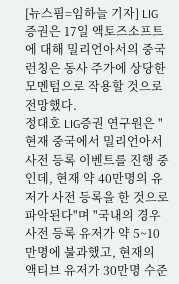[뉴스핌=임하늘 기자] LIG증권은 17일 액토즈소프트에 대해 밀리언아서의 중국 런칭은 동사 주가에 상당한 모멘텀으로 작용할 것으로 전망했다.
정대호 LIG증권 연구원은 "현재 중국에서 밀리언아서 사전 등록 이벤트를 진행 중인데, 현재 약 40만명의 유저가 사전 등록을 한 것으로 파악된다"며 "국내의 경우 사전 등록 유저가 약 5~10만명에 불과했고, 현재의 액티브 유저가 30만명 수준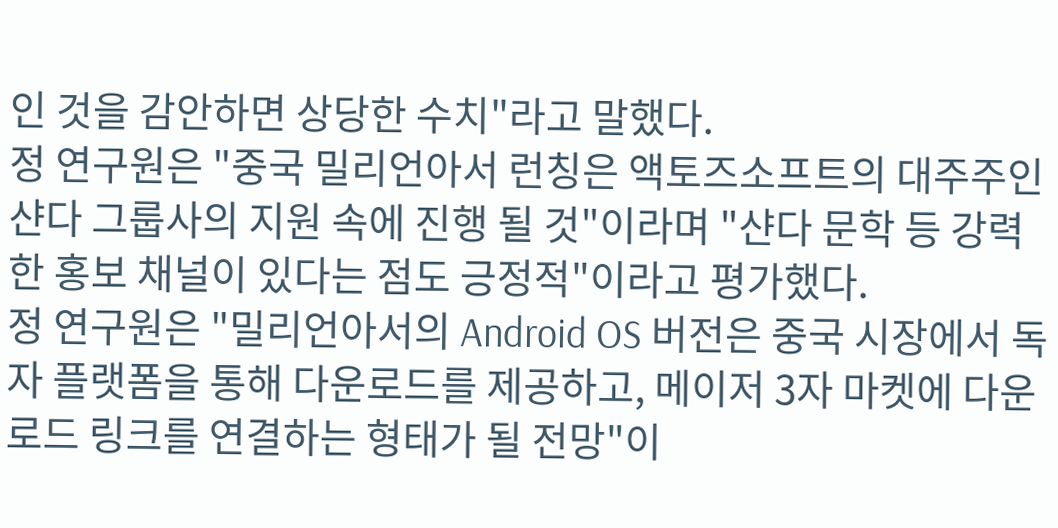인 것을 감안하면 상당한 수치"라고 말했다.
정 연구원은 "중국 밀리언아서 런칭은 액토즈소프트의 대주주인 샨다 그룹사의 지원 속에 진행 될 것"이라며 "샨다 문학 등 강력한 홍보 채널이 있다는 점도 긍정적"이라고 평가했다.
정 연구원은 "밀리언아서의 Android OS 버전은 중국 시장에서 독자 플랫폼을 통해 다운로드를 제공하고, 메이저 3자 마켓에 다운로드 링크를 연결하는 형태가 될 전망"이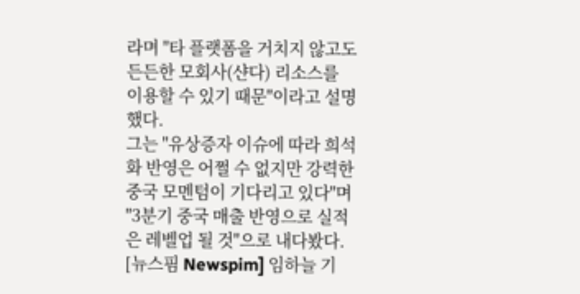라며 "타 플랫폼을 거치지 않고도 든든한 모회사(샨다) 리소스를 이용할 수 있기 때문"이라고 설명했다.
그는 "유상증자 이슈에 따라 희석화 반영은 어쩔 수 없지만 강력한 중국 모멘텀이 기다리고 있다"며 "3분기 중국 매출 반영으로 실적은 레벨업 될 것"으로 내다봤다.
[뉴스핌 Newspim] 임하늘 기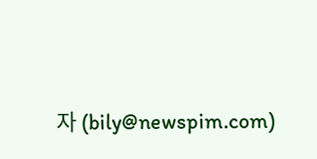자 (bily@newspim.com)